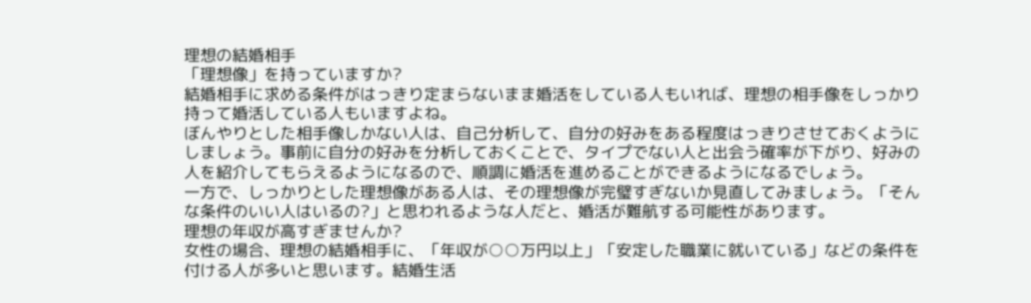理想の結婚相手
「理想像」を持っていますか?
結婚相手に求める条件がはっきり定まらないまま婚活をしている人もいれば、理想の相手像をしっかり持って婚活している人もいますよね。
ぼんやりとした相手像しかない人は、自己分析して、自分の好みをある程度はっきりさせておくようにしましょう。事前に自分の好みを分析しておくことで、タイプでない人と出会う確率が下がり、好みの人を紹介してもらえるようになるので、順調に婚活を進めることができるようになるでしょう。
一方で、しっかりとした理想像がある人は、その理想像が完璧すぎないか見直してみましょう。「そんな条件のいい人はいるの?」と思われるような人だと、婚活が難航する可能性があります。
理想の年収が高すぎませんか?
女性の場合、理想の結婚相手に、「年収が○○万円以上」「安定した職業に就いている」などの条件を付ける人が多いと思います。結婚生活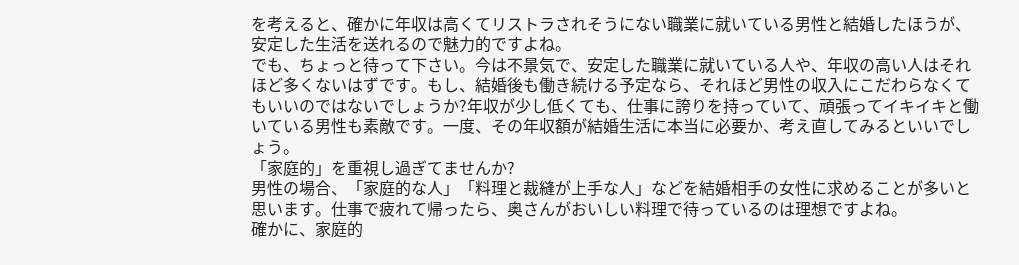を考えると、確かに年収は高くてリストラされそうにない職業に就いている男性と結婚したほうが、安定した生活を送れるので魅力的ですよね。
でも、ちょっと待って下さい。今は不景気で、安定した職業に就いている人や、年収の高い人はそれほど多くないはずです。もし、結婚後も働き続ける予定なら、それほど男性の収入にこだわらなくてもいいのではないでしょうか?年収が少し低くても、仕事に誇りを持っていて、頑張ってイキイキと働いている男性も素敵です。一度、その年収額が結婚生活に本当に必要か、考え直してみるといいでしょう。
「家庭的」を重視し過ぎてませんか?
男性の場合、「家庭的な人」「料理と裁縫が上手な人」などを結婚相手の女性に求めることが多いと思います。仕事で疲れて帰ったら、奥さんがおいしい料理で待っているのは理想ですよね。
確かに、家庭的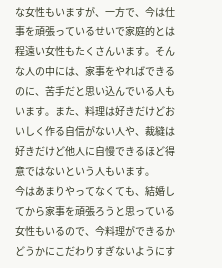な女性もいますが、一方で、今は仕事を頑張っているせいで家庭的とは程遠い女性もたくさんいます。そんな人の中には、家事をやればできるのに、苦手だと思い込んでいる人もいます。また、料理は好きだけどおいしく作る自信がない人や、裁縫は好きだけど他人に自慢できるほど得意ではないという人もいます。
今はあまりやってなくても、結婚してから家事を頑張ろうと思っている女性もいるので、今料理ができるかどうかにこだわりすぎないようにす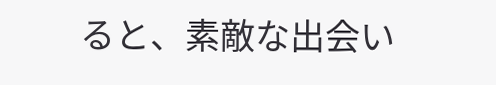ると、素敵な出会い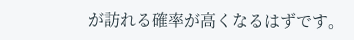が訪れる確率が高くなるはずです。